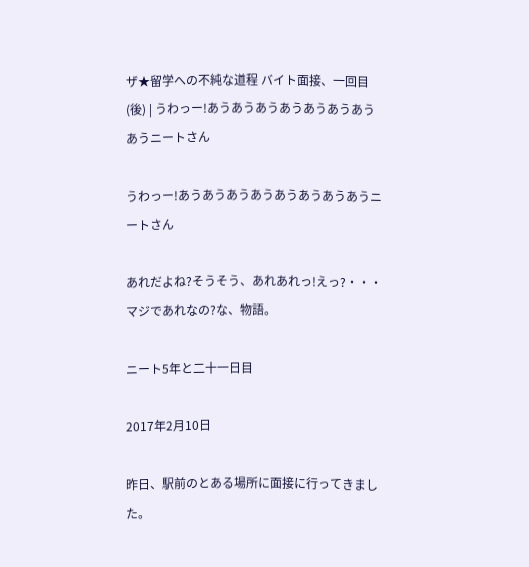ザ★留学への不純な道程 バイト面接、一回目(後) | うわっー!あうあうあうあうあうあうあうあうニートさん

うわっー!あうあうあうあうあうあうあうあうニートさん

あれだよね?そうそう、あれあれっ!えっ?・・・マジであれなの?な、物語。

ニート5年と二十一日目

2017年2月10日

昨日、駅前のとある場所に面接に行ってきました。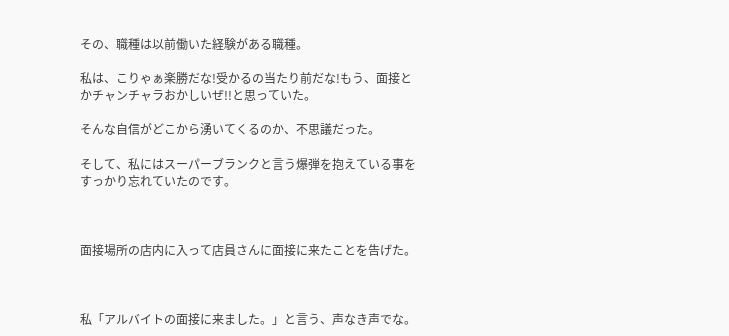その、職種は以前働いた経験がある職種。

私は、こりゃぁ楽勝だな!受かるの当たり前だな!もう、面接とかチャンチャラおかしいぜ!!と思っていた。

そんな自信がどこから湧いてくるのか、不思議だった。

そして、私にはスーパーブランクと言う爆弾を抱えている事をすっかり忘れていたのです。



面接場所の店内に入って店員さんに面接に来たことを告げた。



私「アルバイトの面接に来ました。」と言う、声なき声でな。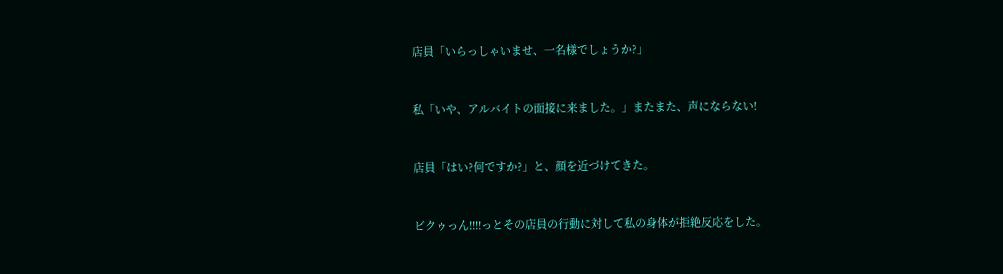店員「いらっしゃいませ、一名様でしょうか?」


私「いや、アルバイトの面接に来ました。」またまた、声にならない!


店員「はい?何ですか?」と、顔を近づけてきた。


ビクゥっん!!!!っとその店員の行動に対して私の身体が拒絶反応をした。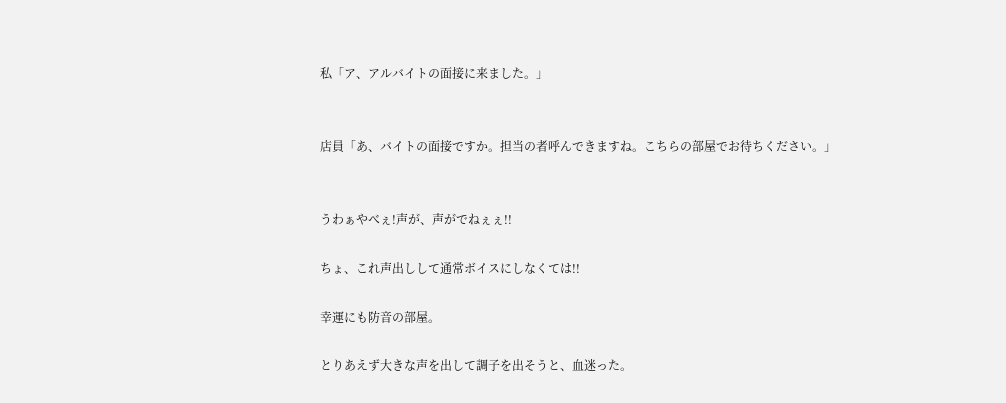私「ア、アルバイトの面接に来ました。」


店員「あ、バイトの面接ですか。担当の者呼んできますね。こちらの部屋でお待ちください。」


うわぁやべぇ!声が、声がでねぇぇ!!

ちょ、これ声出しして通常ボイスにしなくては!!

幸運にも防音の部屋。

とりあえず大きな声を出して調子を出そうと、血迷った。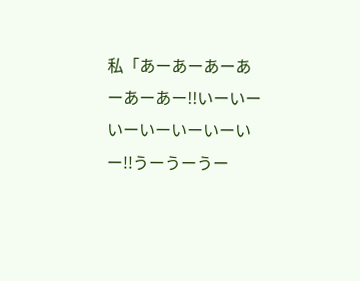私「あーあーあーあーあーあー!!いーいーいーいーいーいーいー!!うーうーうー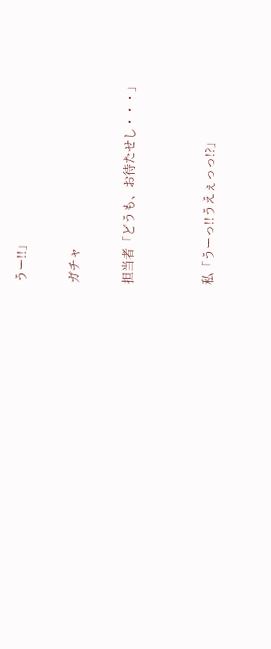うー!!」

ガチャ

担当者「どうも、お待たせし・・・」


私「うーっ!!うえぇっっ!?」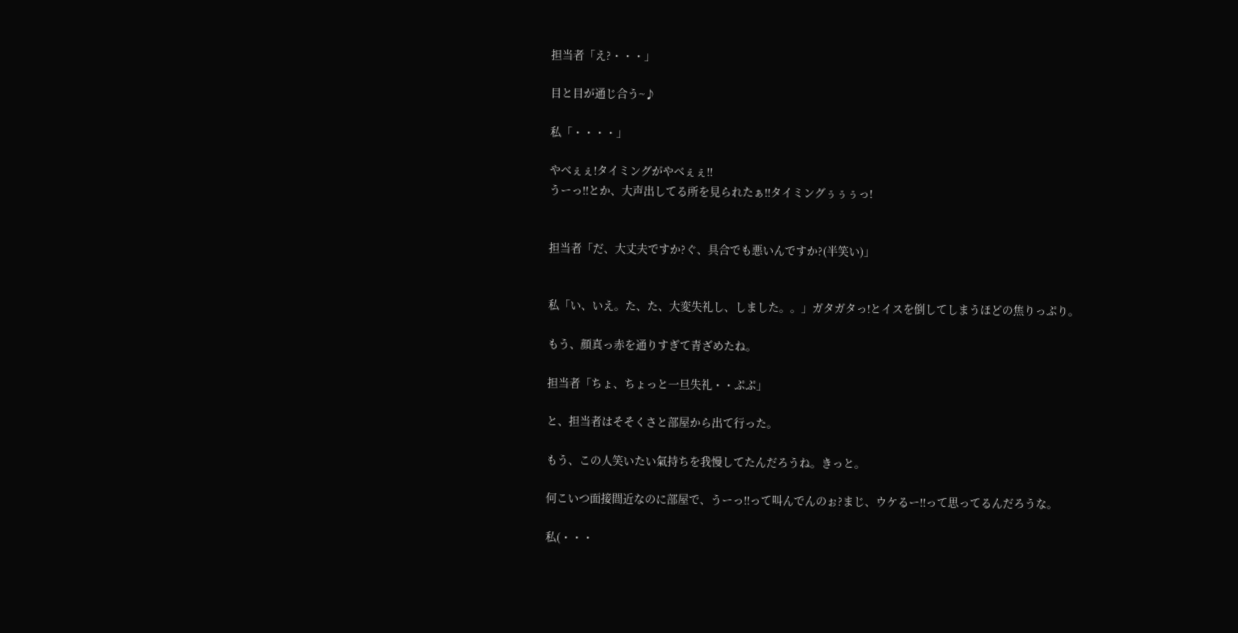担当者「え?・・・」

目と目が通じ合う~♪

私「・・・・」

やべぇぇ!タイミングがやべぇぇ!!
うーっ!!とか、大声出してる所を見られたぁ!!タイミングぅぅぅっ!


担当者「だ、大丈夫ですか?ぐ、具合でも悪いんですか?(半笑い)」


私「い、いえ。た、た、大変失礼し、しました。。」ガタガタっ!とイスを倒してしまうほどの焦りっぷり。

もう、顔真っ赤を通りすぎて青ざめたね。

担当者「ちょ、ちょっと一旦失礼・・ぷぷ」

と、担当者はそそくさと部屋から出て行った。

もう、この人笑いたい氣持ちを我慢してたんだろうね。きっと。

何こいつ面接間近なのに部屋で、うーっ!!って叫んでんのぉ?まじ、ウケるー!!って思ってるんだろうな。

私(・・・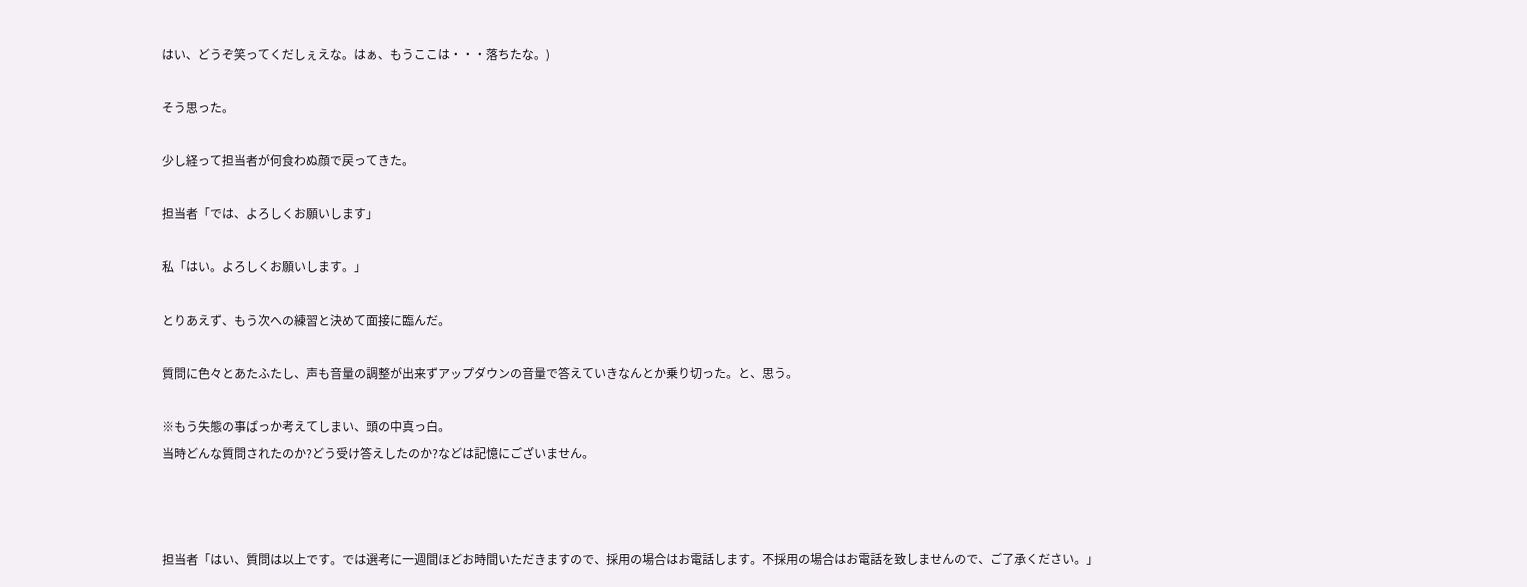はい、どうぞ笑ってくだしぇえな。はぁ、もうここは・・・落ちたな。)

そう思った。

少し経って担当者が何食わぬ顔で戻ってきた。

担当者「では、よろしくお願いします」

私「はい。よろしくお願いします。」

とりあえず、もう次への練習と決めて面接に臨んだ。

質問に色々とあたふたし、声も音量の調整が出来ずアップダウンの音量で答えていきなんとか乗り切った。と、思う。

※もう失態の事ばっか考えてしまい、頭の中真っ白。
当時どんな質問されたのか?どう受け答えしたのか?などは記憶にございません。



担当者「はい、質問は以上です。では選考に一週間ほどお時間いただきますので、採用の場合はお電話します。不採用の場合はお電話を致しませんので、ご了承ください。」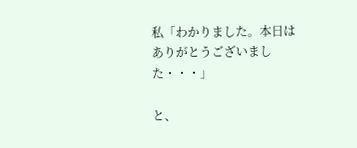私「わかりました。本日はありがとうございました・・・」

と、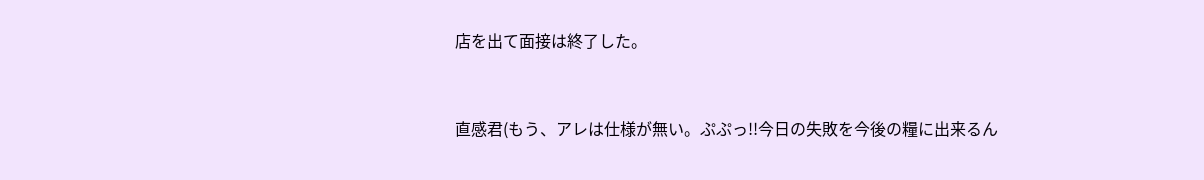店を出て面接は終了した。


直感君(もう、アレは仕様が無い。ぷぷっ!!今日の失敗を今後の糧に出来るん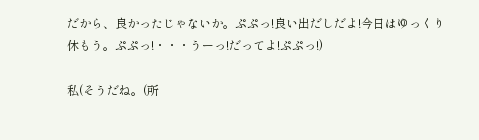だから、良かったじゃないか。ぷぷっ!良い出だしだよ!今日はゆっくり休もう。ぷぷっ!・・・うーっ!だってよ!ぷぷっ!)

私(そうだね。(所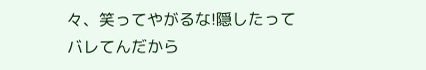々、笑ってやがるな!隠したってバレてんだから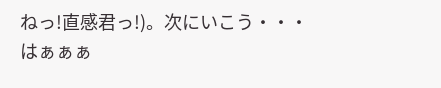ねっ!直感君っ!)。次にいこう・・・はぁぁぁ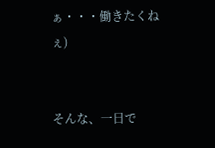ぁ・・・働きたくねぇ)


そんな、一日で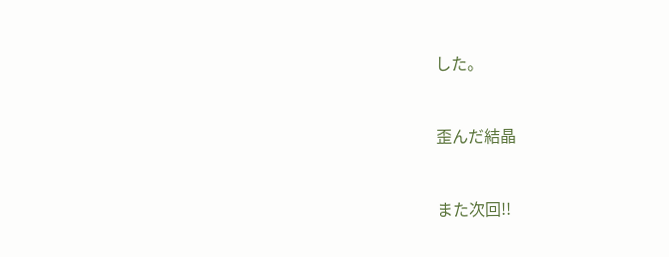した。


歪んだ結晶


また次回!!